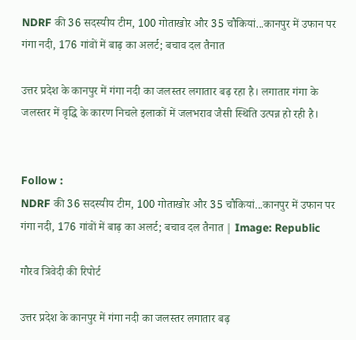NDRF की 36 सदस्यीय टीम, 100 गोताखोर और 35 चौकियां...कानपुर में उफान पर गंगा नदी, 176 गांवों में बाढ़ का अलर्ट; बचाव दल तैनात

उत्तर प्रदेश के कानपुर में गंगा नदी का जलस्तर लगातार बढ़ रहा है। लगातार गंगा के जलस्तर में वृद्धि के कारण निचले इलाकों में जलभराव जैसी स्थिति उत्पन्न हो रही है।


Follow :
NDRF की 36 सदस्यीय टीम, 100 गोताखोर और 35 चौकियां...कानपुर में उफान पर गंगा नदी, 176 गांवों में बाढ़ का अलर्ट; बचाव दल तैनात | Image: Republic

गौरव त्रिवेदी की रिपोर्ट

उत्तर प्रदेश के कानपुर में गंगा नदी का जलस्तर लगातार बढ़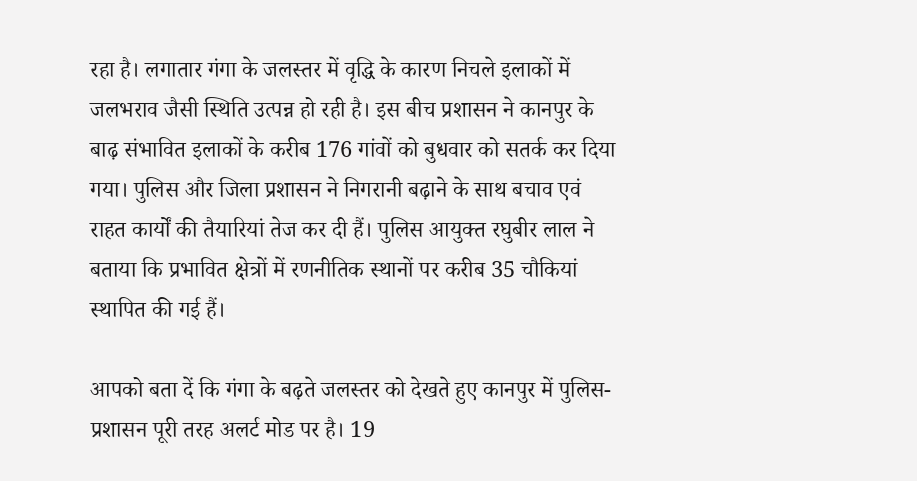रहा है। लगातार गंगा के जलस्तर में वृद्धि के कारण निचले इलाकों में जलभराव जैसी स्थिति उत्पन्न हो रही है। इस बीच प्रशासन ने कानपुर के बाढ़ संभावित इलाकों के करीब 176 गांवों को बुधवार को सतर्क कर दिया गया। पुलिस और जिला प्रशासन ने निगरानी बढ़ाने के साथ बचाव एवं राहत कार्यों की तैयारियां तेज कर दी हैं। पुलिस आयुक्त रघुबीर लाल ने बताया कि प्रभावित क्षेत्रों में रणनीतिक स्थानों पर करीब 35 चौकियां स्थापित की गई हैं।

आपको बता दें कि गंगा के बढ़ते जलस्तर को देखते हुए कानपुर में पुलिस-प्रशासन पूरी तरह अलर्ट मोड पर है। 19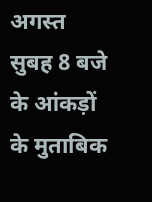अगस्त सुबह 8 बजे के आंकड़ों के मुताबिक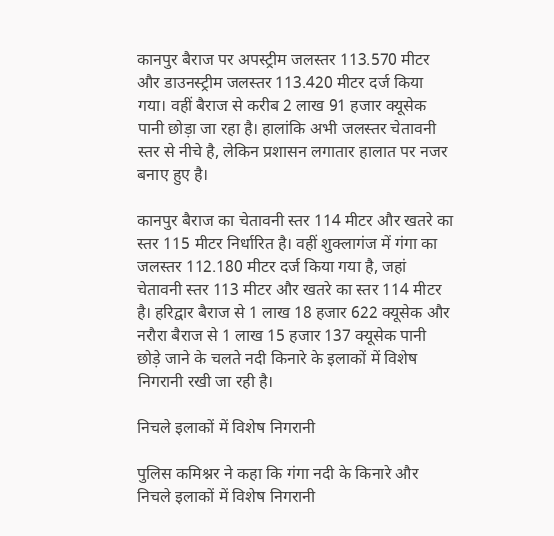कानपुर बैराज पर अपस्ट्रीम जलस्तर 113.570 मीटर और डाउनस्ट्रीम जलस्तर 113.420 मीटर दर्ज किया गया। वहीं बैराज से करीब 2 लाख 91 हजार क्यूसेक पानी छोड़ा जा रहा है। हालांकि अभी जलस्तर चेतावनी स्तर से नीचे है, लेकिन प्रशासन लगातार हालात पर नजर बनाए हुए है।

कानपुर बैराज का चेतावनी स्तर 114 मीटर और खतरे का स्तर 115 मीटर निर्धारित है। वहीं शुक्लागंज में गंगा का जलस्तर 112.180 मीटर दर्ज किया गया है, जहां चेतावनी स्तर 113 मीटर और खतरे का स्तर 114 मीटर है। हरिद्वार बैराज से 1 लाख 18 हजार 622 क्यूसेक और नरौरा बैराज से 1 लाख 15 हजार 137 क्यूसेक पानी छोड़े जाने के चलते नदी किनारे के इलाकों में विशेष निगरानी रखी जा रही है।

निचले इलाकों में विशेष निगरानी

पुलिस कमिश्नर ने कहा कि गंगा नदी के किनारे और निचले इलाकों में विशेष निगरानी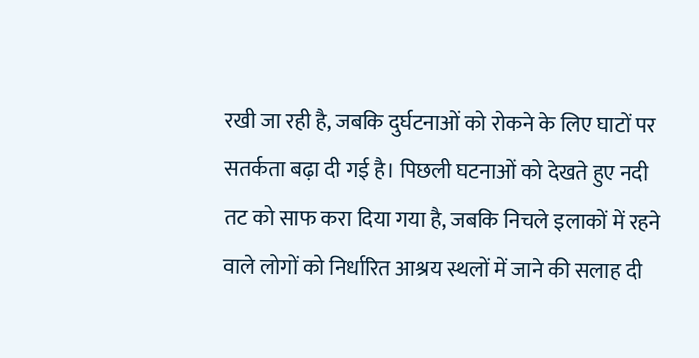रखी जा रही है, जबकि दुर्घटनाओं को रोकने के लिए घाटों पर सतर्कता बढ़ा दी गई है। पिछली घटनाओं को देखते हुए नदी तट को साफ करा दिया गया है, जबकि निचले इलाकों में रहने वाले लोगों को निर्धारित आश्रय स्थलों में जाने की सलाह दी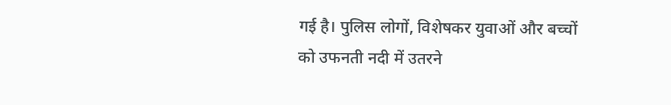गई है। पुलिस लोगों, विशेषकर युवाओं और बच्चों को उफनती नदी में उतरने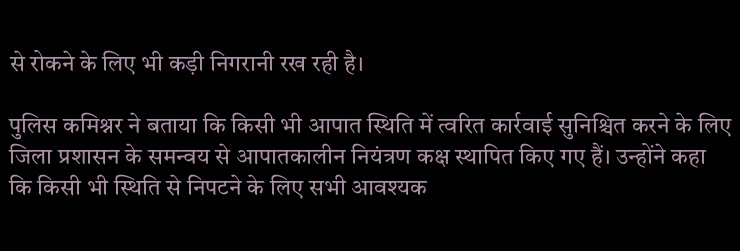से रोकने के लिए भी कड़ी निगरानी रख रही है।

पुलिस कमिश्नर ने बताया कि किसी भी आपात स्थिति में त्वरित कार्रवाई सुनिश्चित करने के लिए जिला प्रशासन के समन्वय से आपातकालीन नियंत्रण कक्ष स्थापित किए गए हैं। उन्होंने कहा कि किसी भी स्थिति से निपटने के लिए सभी आवश्यक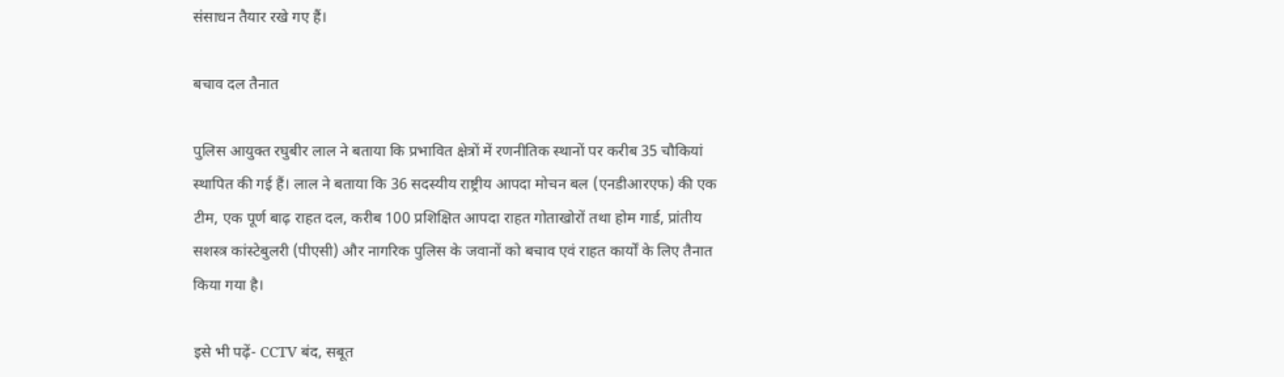संसाधन तैयार रखे गए हैं।

बचाव दल तैनात

पुलिस आयुक्त रघुबीर लाल ने बताया कि प्रभावित क्षेत्रों में रणनीतिक स्थानों पर करीब 35 चौकियां स्थापित की गई हैं। लाल ने बताया कि 36 सदस्यीय राष्ट्रीय आपदा मोचन बल (एनडीआरएफ) की एक टीम, एक पूर्ण बाढ़ राहत दल, करीब 100 प्रशिक्षित आपदा राहत गोताखोरों तथा होम गार्ड, प्रांतीय सशस्त्र कांस्टेबुलरी (पीएसी) और नागरिक पुलिस के जवानों को बचाव एवं राहत कार्यों के लिए तैनात किया गया है।

इसे भी पढ़ें- CCTV बंद, सबूत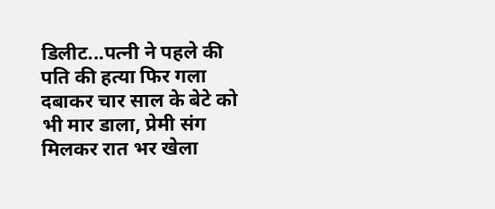डिलीट...पत्नी ने पहले की पति की हत्या फिर गला दबाकर चार साल के बेटे को भी मार डाला, प्रेमी संग मिलकर रात भर खेला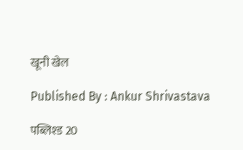खूनी खेल

Published By : Ankur Shrivastava

पब्लिश्ड 20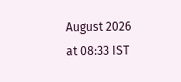August 2026 at 08:33 IST